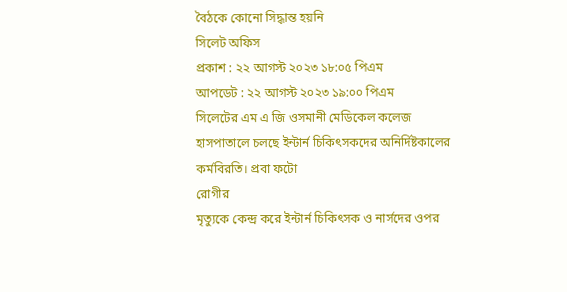বৈঠকে কোনো সিদ্ধান্ত হয়নি
সিলেট অফিস
প্রকাশ : ২২ আগস্ট ২০২৩ ১৮:০৫ পিএম
আপডেট : ২২ আগস্ট ২০২৩ ১৯:০০ পিএম
সিলেটের এম এ জি ওসমানী মেডিকেল কলেজ হাসপাতালে চলছে ইন্টার্ন চিকিৎসকদের অনির্দিষ্টকালের কর্মবিরতি। প্রবা ফটো
রোগীর
মৃত্যুকে কেন্দ্র করে ইন্টার্ন চিকিৎসক ও নার্সদের ওপর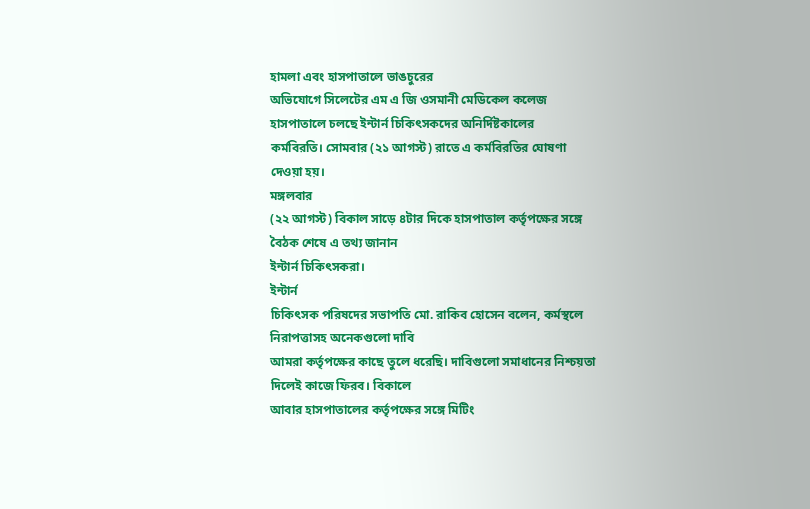হামলা এবং হাসপাতালে ভাঙচুরের
অভিযোগে সিলেটের এম এ জি ওসমানী মেডিকেল কলেজ হাসপাতালে চলছে ইন্টার্ন চিকিৎসকদের অনির্দিষ্টকালের
কর্মবিরতি। সোমবার (২১ আগস্ট) রাতে এ কর্মবিরতির ঘোষণা দেওয়া হয়।
মঙ্গলবার
(২২ আগস্ট) বিকাল সাড়ে ৪টার দিকে হাসপাতাল কর্তৃপক্ষের সঙ্গে বৈঠক শেষে এ তথ্য জানান
ইন্টার্ন চিকিৎসকরা।
ইন্টার্ন
চিকিৎসক পরিষদের সভাপতি মো. রাকিব হোসেন বলেন, কর্মস্থলে নিরাপত্তাসহ অনেকগুলো দাবি
আমরা কর্তৃপক্ষের কাছে তুলে ধরেছি। দাবিগুলো সমাধানের নিশ্চয়তা দিলেই কাজে ফিরব। বিকালে
আবার হাসপাতালের কর্তৃপক্ষের সঙ্গে মিটিং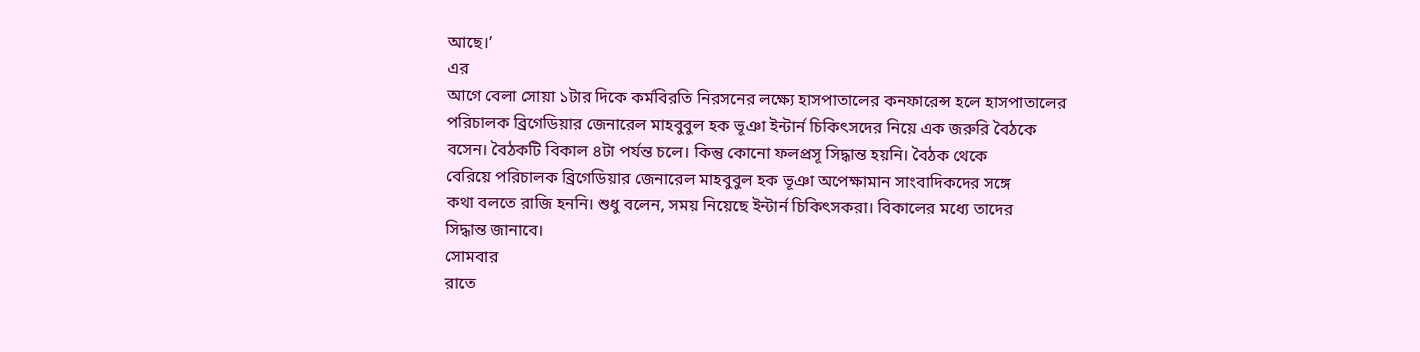আছে।’
এর
আগে বেলা সোয়া ১টার দিকে কর্মবিরতি নিরসনের লক্ষ্যে হাসপাতালের কনফারেন্স হলে হাসপাতালের
পরিচালক ব্রিগেডিয়ার জেনারেল মাহবুবুল হক ভূঞা ইন্টার্ন চিকিৎসদের নিয়ে এক জরুরি বৈঠকে
বসেন। বৈঠকটি বিকাল ৪টা পর্যন্ত চলে। কিন্তু কোনো ফলপ্রসূ সিদ্ধান্ত হয়নি। বৈঠক থেকে
বেরিয়ে পরিচালক ব্রিগেডিয়ার জেনারেল মাহবুবুল হক ভূঞা অপেক্ষামান সাংবাদিকদের সঙ্গে
কথা বলতে রাজি হননি। শুধু বলেন, সময় নিয়েছে ইন্টার্ন চিকিৎসকরা। বিকালের মধ্যে তাদের
সিদ্ধান্ত জানাবে।
সোমবার
রাতে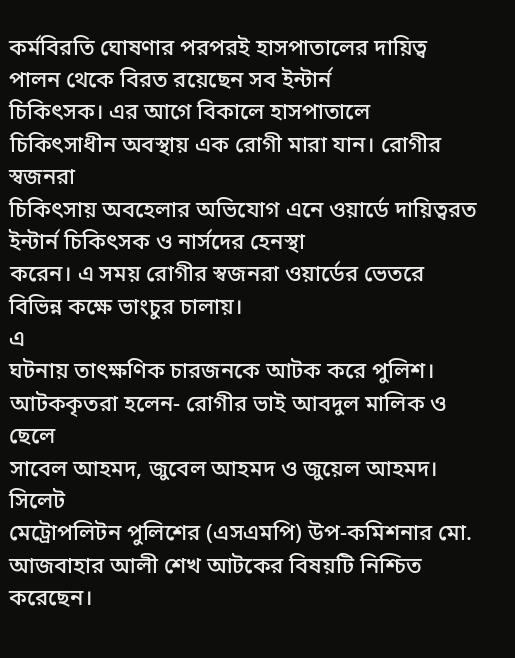কর্মবিরতি ঘোষণার পরপরই হাসপাতালের দায়িত্ব পালন থেকে বিরত রয়েছেন সব ইন্টার্ন
চিকিৎসক। এর আগে বিকালে হাসপাতালে চিকিৎসাধীন অবস্থায় এক রোগী মারা যান। রোগীর স্বজনরা
চিকিৎসায় অবহেলার অভিযোগ এনে ওয়ার্ডে দায়িত্বরত ইন্টার্ন চিকিৎসক ও নার্সদের হেনস্থা
করেন। এ সময় রোগীর স্বজনরা ওয়ার্ডের ভেতরে বিভিন্ন কক্ষে ভাংচুর চালায়।
এ
ঘটনায় তাৎক্ষণিক চারজনকে আটক করে পুলিশ। আটককৃতরা হলেন- রোগীর ভাই আবদুল মালিক ও ছেলে
সাবেল আহমদ, জুবেল আহমদ ও জুয়েল আহমদ।
সিলেট
মেট্রোপলিটন পুলিশের (এসএমপি) উপ-কমিশনার মো. আজবাহার আলী শেখ আটকের বিষয়টি নিশ্চিত
করেছেন।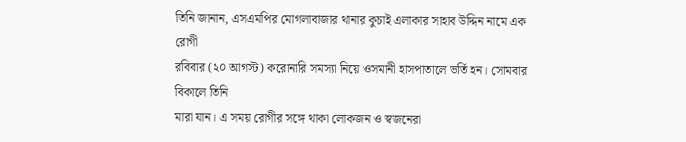তিনি জানান, এসএমপির মোগলাবাজার থানার কুচাই এলাকার সাহাব উদ্দিন নামে এক রোগী
রবিবার (২০ আগস্ট) করোনারি সমস্যা নিয়ে ওসমানী হাসপাতালে ভর্তি হন। সোমবার বিকালে তিনি
মারা যান। এ সময় রোগীর সঙ্গে থাকা লোকজন ও স্বজনেরা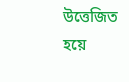উত্তেজিত হয়ে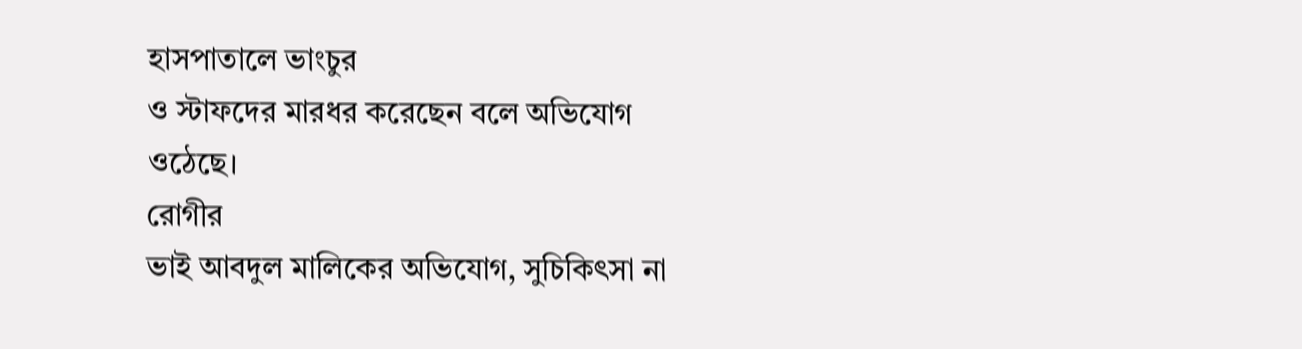হাসপাতালে ভাংচুর
ও স্টাফদের মারধর করেছেন বলে অভিযোগ ওঠেছে।
রোগীর
ভাই আবদুল মালিকের অভিযোগ, সুচিকিৎসা না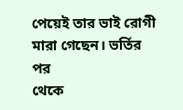পেয়েই তার ভাই রোগী মারা গেছেন। ভর্তির পর
থেকে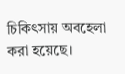চিকিৎসায় অবহেলা করা হয়েছে।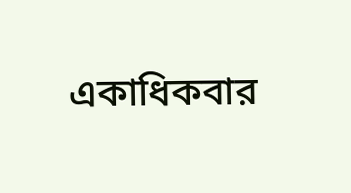একাধিকবার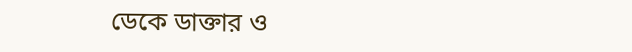ডেকে ডাক্তার ও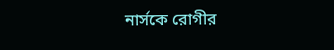নার্সকে রোগীর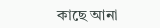কাছে আনা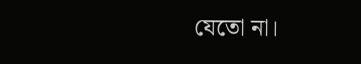যেতো না।